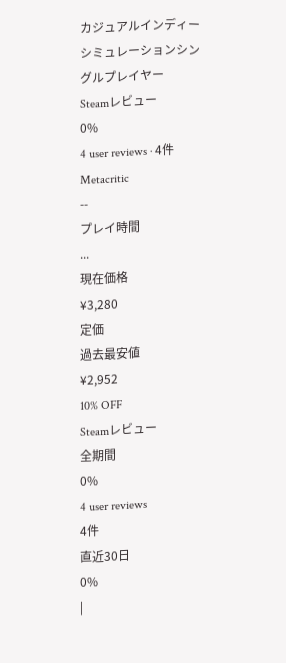カジュアルインディーシミュレーションシングルプレイヤー
Steamレビュー
0%
4 user reviews · 4件
Metacritic
--
プレイ時間
...
現在価格
¥3,280
定価
過去最安値
¥2,952
10% OFF
Steamレビュー
全期間
0%
4 user reviews
4件
直近30日
0%
|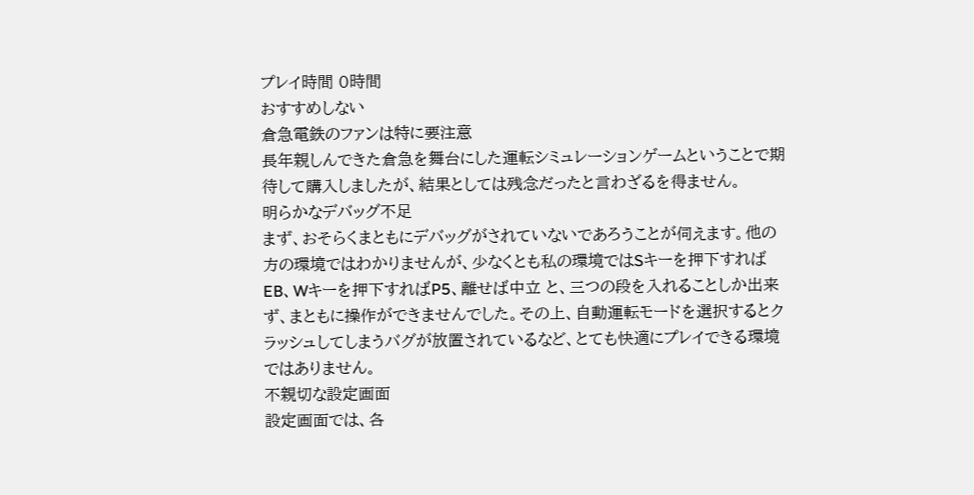プレイ時間 0時間
おすすめしない
倉急電鉄のファンは特に要注意
長年親しんできた倉急を舞台にした運転シミュレーションゲームということで期待して購入しましたが、結果としては残念だったと言わざるを得ません。
明らかなデバッグ不足
まず、おそらくまともにデバッグがされていないであろうことが伺えます。他の方の環境ではわかりませんが、少なくとも私の環境ではSキーを押下すればEB、Wキーを押下すればP5、離せば中立 と、三つの段を入れることしか出来ず、まともに操作ができませんでした。その上、自動運転モードを選択するとクラッシュしてしまうバグが放置されているなど、とても快適にプレイできる環境ではありません。
不親切な設定画面
設定画面では、各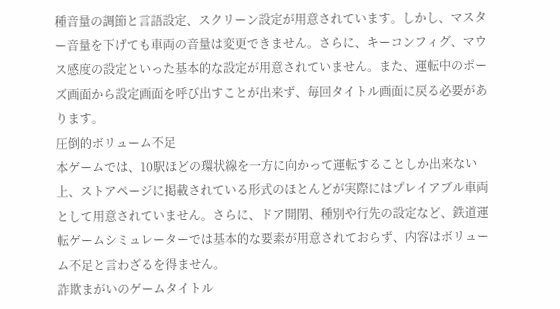種音量の調節と言語設定、スクリーン設定が用意されています。しかし、マスター音量を下げても車両の音量は変更できません。さらに、キーコンフィグ、マウス感度の設定といった基本的な設定が用意されていません。また、運転中のポーズ画面から設定画面を呼び出すことが出来ず、毎回タイトル画面に戻る必要があります。
圧倒的ボリューム不足
本ゲームでは、10駅ほどの環状線を一方に向かって運転することしか出来ない上、ストアページに掲載されている形式のほとんどが実際にはプレイアブル車両として用意されていません。さらに、ドア開閉、種別や行先の設定など、鉄道運転ゲームシミュレーターでは基本的な要素が用意されておらず、内容はボリューム不足と言わざるを得ません。
詐欺まがいのゲームタイトル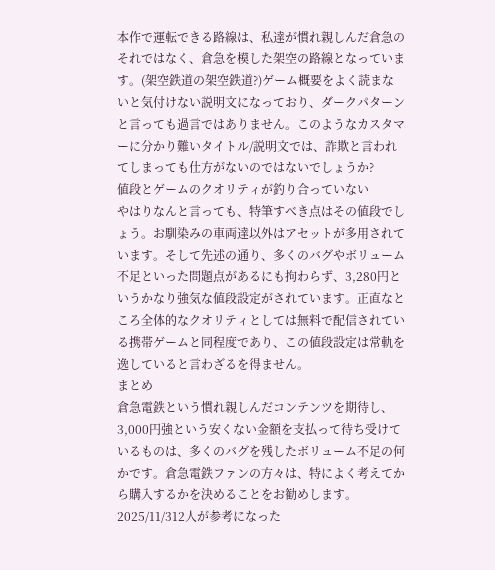本作で運転できる路線は、私達が慣れ親しんだ倉急のそれではなく、倉急を模した架空の路線となっています。(架空鉄道の架空鉄道?)ゲーム概要をよく読まないと気付けない説明文になっており、ダークパターンと言っても過言ではありません。このようなカスタマーに分かり難いタイトル/説明文では、詐欺と言われてしまっても仕方がないのではないでしょうか?
値段とゲームのクオリティが釣り合っていない
やはりなんと言っても、特筆すべき点はその値段でしょう。お馴染みの車両達以外はアセットが多用されています。そして先述の通り、多くのバグやボリューム不足といった問題点があるにも拘わらず、3,280円というかなり強気な値段設定がされています。正直なところ全体的なクオリティとしては無料で配信されている携帯ゲームと同程度であり、この値段設定は常軌を逸していると言わざるを得ません。
まとめ
倉急電鉄という慣れ親しんだコンテンツを期待し、3,000円強という安くない金額を支払って待ち受けているものは、多くのバグを残したボリューム不足の何かです。倉急電鉄ファンの方々は、特によく考えてから購入するかを決めることをお勧めします。
2025/11/312人が参考になった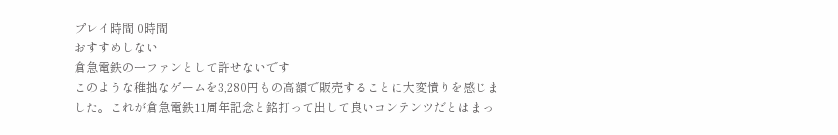プレイ時間 0時間
おすすめしない
倉急電鉄の一ファンとして許せないです
このような稚拙なゲームを3,280円もの高額で販売することに大変憤りを感じました。これが倉急電鉄11周年記念と銘打って出して良いコンテンツだとはまっ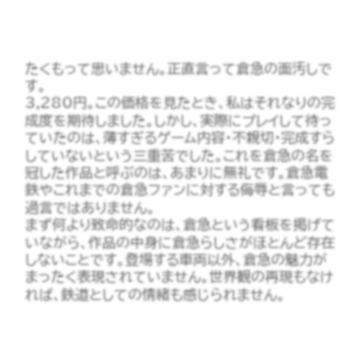たくもって思いません。正直言って倉急の面汚しです。
3,280円。この価格を見たとき、私はそれなりの完成度を期待しました。しかし、実際にプレイして待っていたのは、薄すぎるゲーム内容・不親切・完成すらしていないという三重苦でした。これを倉急の名を冠した作品と呼ぶのは、あまりに無礼です。倉急電鉄やこれまでの倉急ファンに対する侮辱と言っても過言ではありません。
まず何より致命的なのは、倉急という看板を掲げていながら、作品の中身に倉急らしさがほとんど存在しないことです。登場する車両以外、倉急の魅力がまったく表現されていません。世界観の再現もなければ、鉄道としての情緒も感じられません。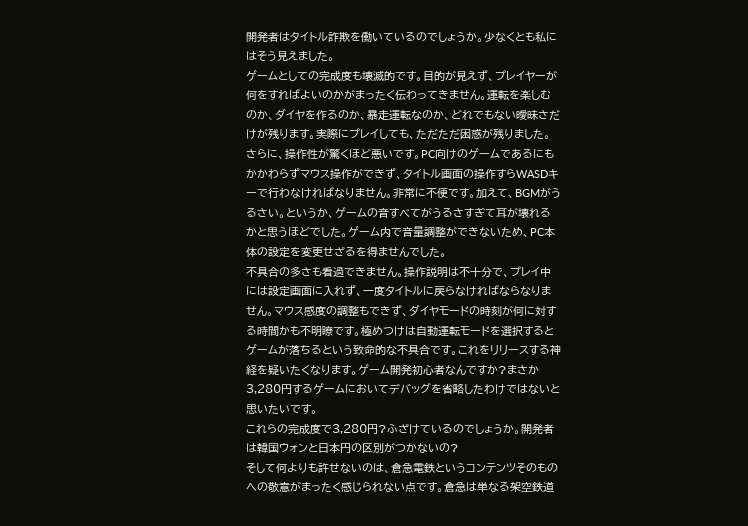開発者はタイトル詐欺を働いているのでしょうか。少なくとも私にはそう見えました。
ゲームとしての完成度も壊滅的です。目的が見えず、プレイヤーが何をすればよいのかがまったく伝わってきません。運転を楽しむのか、ダイヤを作るのか、暴走運転なのか、どれでもない曖昧さだけが残ります。実際にプレイしても、ただただ困惑が残りました。
さらに、操作性が驚くほど悪いです。PC向けのゲームであるにもかかわらずマウス操作ができず、タイトル画面の操作すらWASDキーで行わなければなりません。非常に不便です。加えて、BGMがうるさい。というか、ゲームの音すべてがうるさすぎて耳が壊れるかと思うほどでした。ゲーム内で音量調整ができないため、PC本体の設定を変更せざるを得ませんでした。
不具合の多さも看過できません。操作説明は不十分で、プレイ中には設定画面に入れず、一度タイトルに戻らなければならなりません。マウス感度の調整もできず、ダイヤモードの時刻が何に対する時間かも不明瞭です。極めつけは自動運転モードを選択するとゲームが落ちるという致命的な不具合です。これをリリースする神経を疑いたくなります。ゲーム開発初心者なんですか?まさか3,280円するゲームにおいてデバッグを省略したわけではないと思いたいです。
これらの完成度で3,280円?ふざけているのでしょうか。開発者は韓国ウォンと日本円の区別がつかないの?
そして何よりも許せないのは、倉急電鉄というコンテンツそのものへの敬意がまったく感じられない点です。倉急は単なる架空鉄道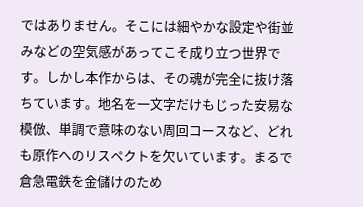ではありません。そこには細やかな設定や街並みなどの空気感があってこそ成り立つ世界です。しかし本作からは、その魂が完全に抜け落ちています。地名を一文字だけもじった安易な模倣、単調で意味のない周回コースなど、どれも原作へのリスペクトを欠いています。まるで倉急電鉄を金儲けのため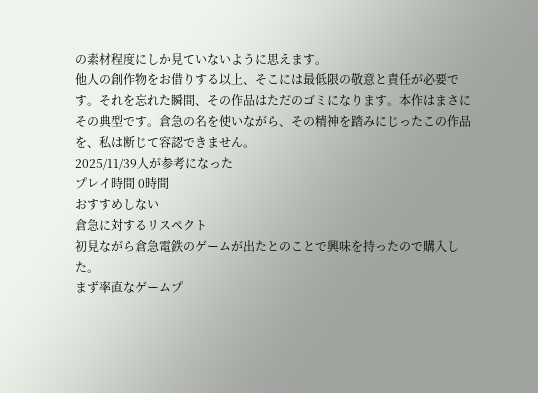の素材程度にしか見ていないように思えます。
他人の創作物をお借りする以上、そこには最低限の敬意と責任が必要です。それを忘れた瞬間、その作品はただのゴミになります。本作はまさにその典型です。倉急の名を使いながら、その精神を踏みにじったこの作品を、私は断じて容認できません。
2025/11/39人が参考になった
プレイ時間 0時間
おすすめしない
倉急に対するリスペクト
初見ながら倉急電鉄のゲームが出たとのことで興味を持ったので購入した。
まず率直なゲームプ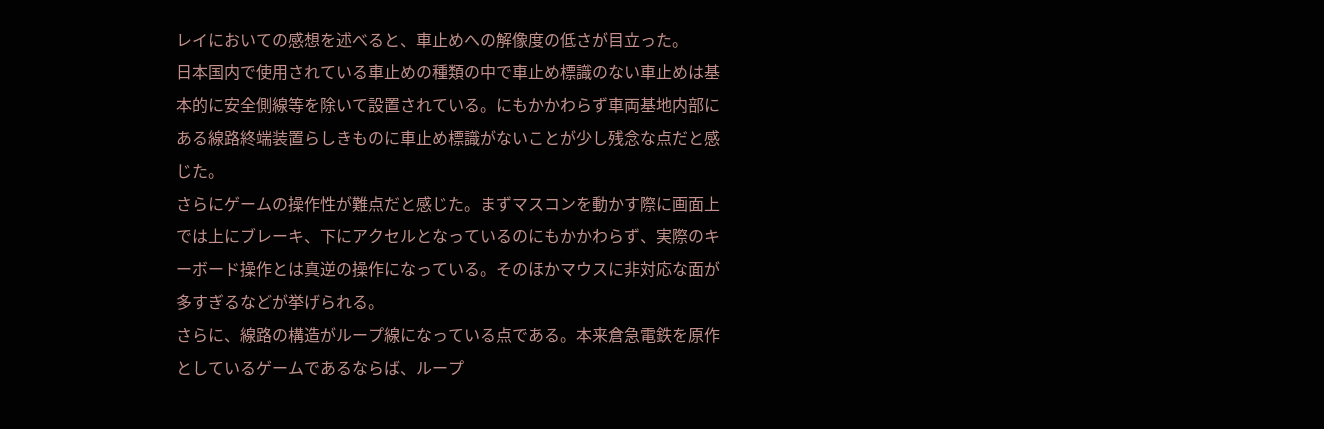レイにおいての感想を述べると、車止めへの解像度の低さが目立った。
日本国内で使用されている車止めの種類の中で車止め標識のない車止めは基本的に安全側線等を除いて設置されている。にもかかわらず車両基地内部にある線路終端装置らしきものに車止め標識がないことが少し残念な点だと感じた。
さらにゲームの操作性が難点だと感じた。まずマスコンを動かす際に画面上では上にブレーキ、下にアクセルとなっているのにもかかわらず、実際のキーボード操作とは真逆の操作になっている。そのほかマウスに非対応な面が多すぎるなどが挙げられる。
さらに、線路の構造がループ線になっている点である。本来倉急電鉄を原作としているゲームであるならば、ループ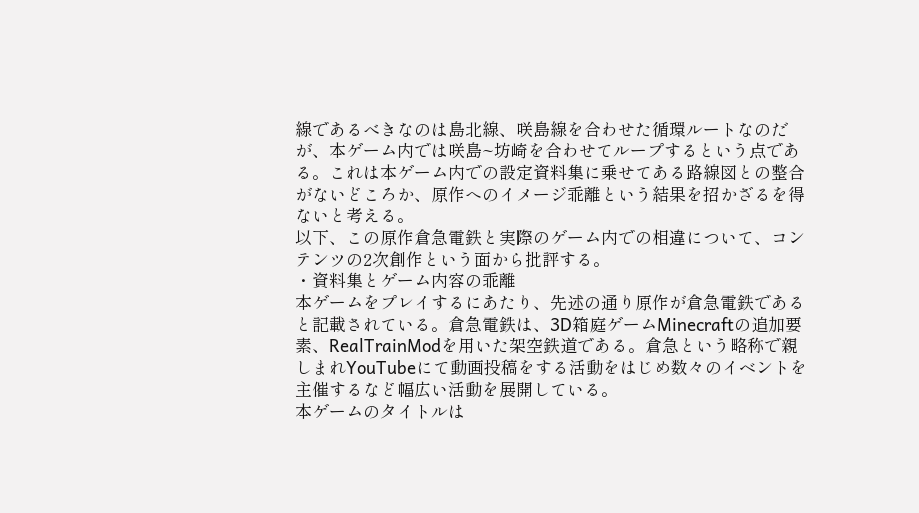線であるべきなのは島北線、咲島線を合わせた循環ルートなのだが、本ゲーム内では咲島~坊崎を合わせてループするという点である。これは本ゲーム内での設定資料集に乗せてある路線図との整合がないどころか、原作へのイメージ乖離という結果を招かざるを得ないと考える。
以下、この原作倉急電鉄と実際のゲーム内での相違について、コンテンツの2次創作という面から批評する。
・資料集とゲーム内容の乖離
本ゲームをプレイするにあたり、先述の通り原作が倉急電鉄であると記載されている。倉急電鉄は、3D箱庭ゲームMinecraftの追加要素、RealTrainModを用いた架空鉄道である。倉急という略称で親しまれYouTubeにて動画投稿をする活動をはじめ数々のイベントを主催するなど幅広い活動を展開している。
本ゲームのタイトルは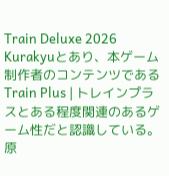Train Deluxe 2026 Kurakyuとあり、本ゲーム制作者のコンテンツであるTrain Plus | トレインプラスとある程度関連のあるゲーム性だと認識している。原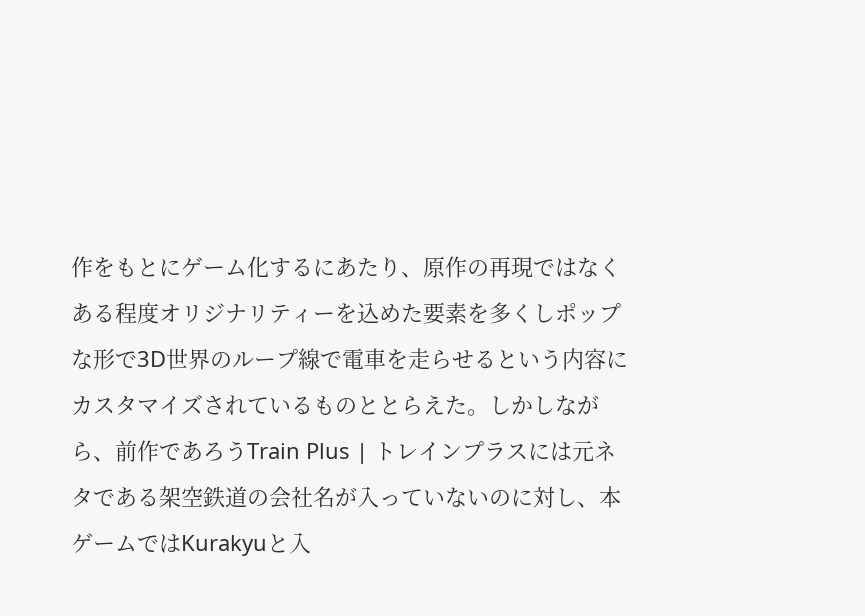作をもとにゲーム化するにあたり、原作の再現ではなくある程度オリジナリティーを込めた要素を多くしポップな形で3D世界のループ線で電車を走らせるという内容にカスタマイズされているものととらえた。しかしながら、前作であろうTrain Plus | トレインプラスには元ネタである架空鉄道の会社名が入っていないのに対し、本ゲームではKurakyuと入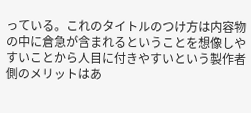っている。これのタイトルのつけ方は内容物の中に倉急が含まれるということを想像しやすいことから人目に付きやすいという製作者側のメリットはあ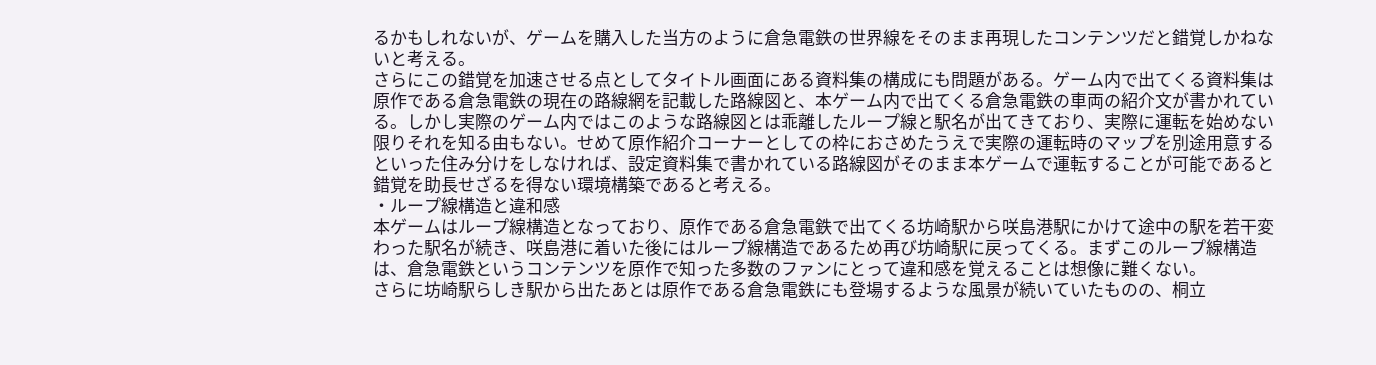るかもしれないが、ゲームを購入した当方のように倉急電鉄の世界線をそのまま再現したコンテンツだと錯覚しかねないと考える。
さらにこの錯覚を加速させる点としてタイトル画面にある資料集の構成にも問題がある。ゲーム内で出てくる資料集は原作である倉急電鉄の現在の路線網を記載した路線図と、本ゲーム内で出てくる倉急電鉄の車両の紹介文が書かれている。しかし実際のゲーム内ではこのような路線図とは乖離したループ線と駅名が出てきており、実際に運転を始めない限りそれを知る由もない。せめて原作紹介コーナーとしての枠におさめたうえで実際の運転時のマップを別途用意するといった住み分けをしなければ、設定資料集で書かれている路線図がそのまま本ゲームで運転することが可能であると錯覚を助長せざるを得ない環境構築であると考える。
・ループ線構造と違和感
本ゲームはループ線構造となっており、原作である倉急電鉄で出てくる坊崎駅から咲島港駅にかけて途中の駅を若干変わった駅名が続き、咲島港に着いた後にはループ線構造であるため再び坊崎駅に戻ってくる。まずこのループ線構造は、倉急電鉄というコンテンツを原作で知った多数のファンにとって違和感を覚えることは想像に難くない。
さらに坊崎駅らしき駅から出たあとは原作である倉急電鉄にも登場するような風景が続いていたものの、桐立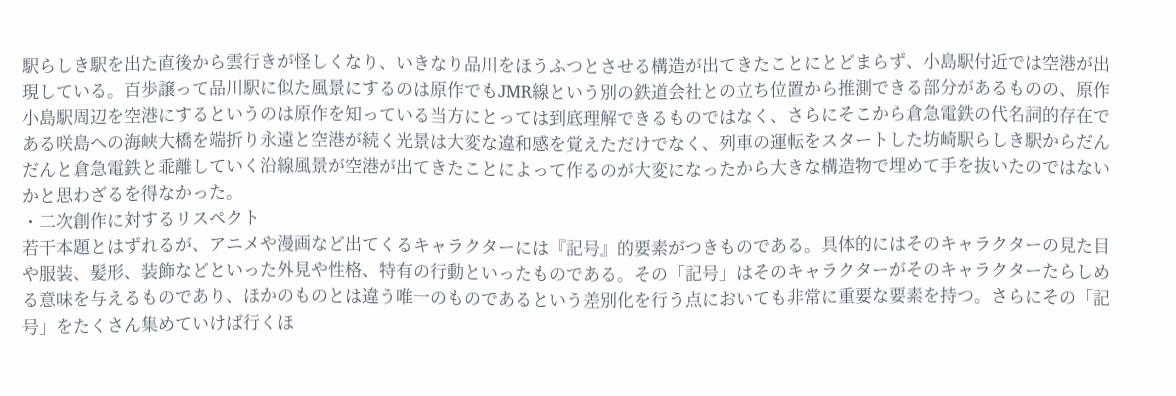駅らしき駅を出た直後から雲行きが怪しくなり、いきなり品川をほうふつとさせる構造が出てきたことにとどまらず、小島駅付近では空港が出現している。百歩譲って品川駅に似た風景にするのは原作でもJMR線という別の鉄道会社との立ち位置から推測できる部分があるものの、原作小島駅周辺を空港にするというのは原作を知っている当方にとっては到底理解できるものではなく、さらにそこから倉急電鉄の代名詞的存在である咲島への海峡大橋を端折り永遠と空港が続く光景は大変な違和感を覚えただけでなく、列車の運転をスタートした坊崎駅らしき駅からだんだんと倉急電鉄と乖離していく沿線風景が空港が出てきたことによって作るのが大変になったから大きな構造物で埋めて手を抜いたのではないかと思わざるを得なかった。
・二次創作に対するリスペクト
若干本題とはずれるが、アニメや漫画など出てくるキャラクターには『記号』的要素がつきものである。具体的にはそのキャラクターの見た目や服装、髪形、装飾などといった外見や性格、特有の行動といったものである。その「記号」はそのキャラクターがそのキャラクターたらしめる意味を与えるものであり、ほかのものとは違う唯一のものであるという差別化を行う点においても非常に重要な要素を持つ。さらにその「記号」をたくさん集めていけば行くほ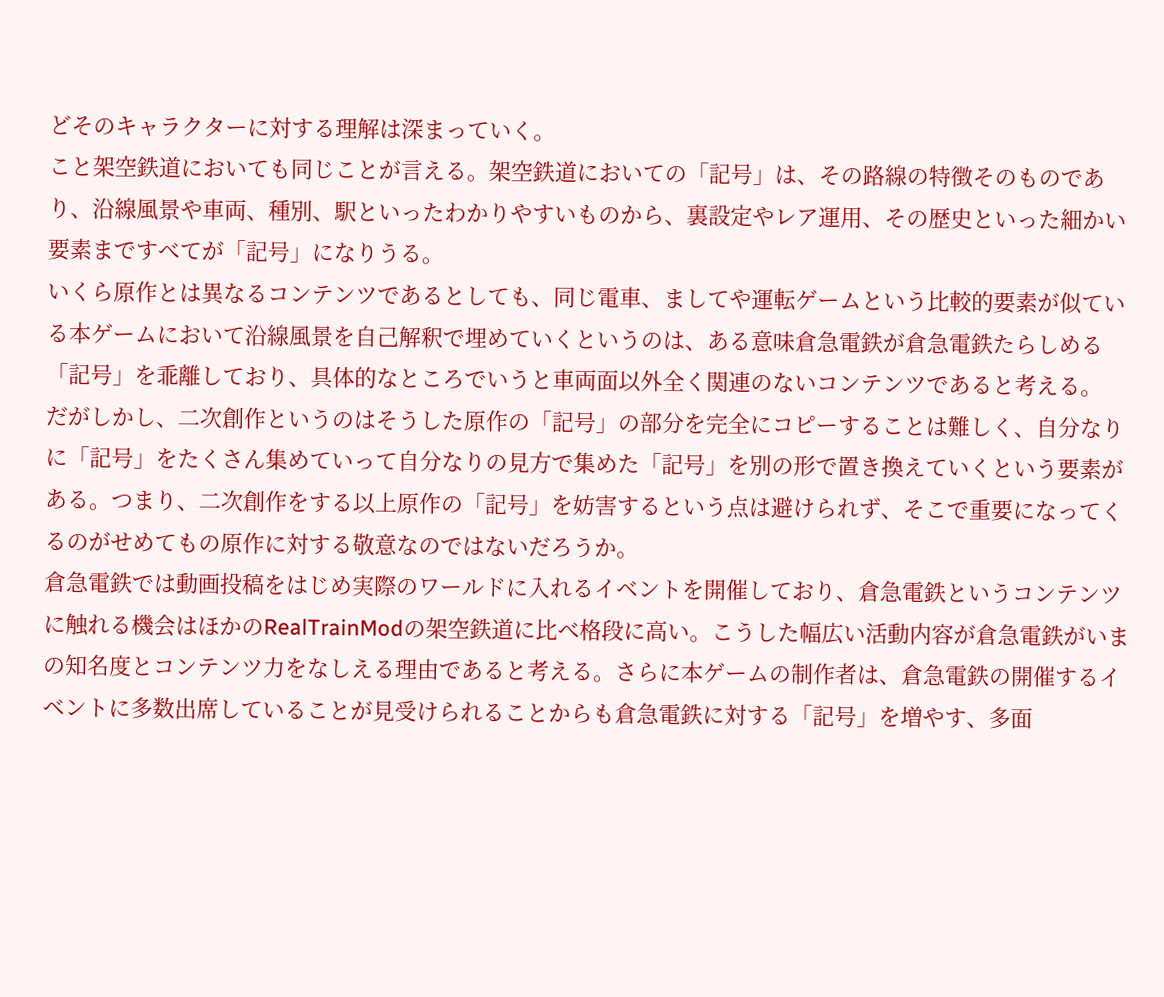どそのキャラクターに対する理解は深まっていく。
こと架空鉄道においても同じことが言える。架空鉄道においての「記号」は、その路線の特徴そのものであり、沿線風景や車両、種別、駅といったわかりやすいものから、裏設定やレア運用、その歴史といった細かい要素まですべてが「記号」になりうる。
いくら原作とは異なるコンテンツであるとしても、同じ電車、ましてや運転ゲームという比較的要素が似ている本ゲームにおいて沿線風景を自己解釈で埋めていくというのは、ある意味倉急電鉄が倉急電鉄たらしめる「記号」を乖離しており、具体的なところでいうと車両面以外全く関連のないコンテンツであると考える。
だがしかし、二次創作というのはそうした原作の「記号」の部分を完全にコピーすることは難しく、自分なりに「記号」をたくさん集めていって自分なりの見方で集めた「記号」を別の形で置き換えていくという要素がある。つまり、二次創作をする以上原作の「記号」を妨害するという点は避けられず、そこで重要になってくるのがせめてもの原作に対する敬意なのではないだろうか。
倉急電鉄では動画投稿をはじめ実際のワールドに入れるイベントを開催しており、倉急電鉄というコンテンツに触れる機会はほかのRealTrainModの架空鉄道に比べ格段に高い。こうした幅広い活動内容が倉急電鉄がいまの知名度とコンテンツ力をなしえる理由であると考える。さらに本ゲームの制作者は、倉急電鉄の開催するイベントに多数出席していることが見受けられることからも倉急電鉄に対する「記号」を増やす、多面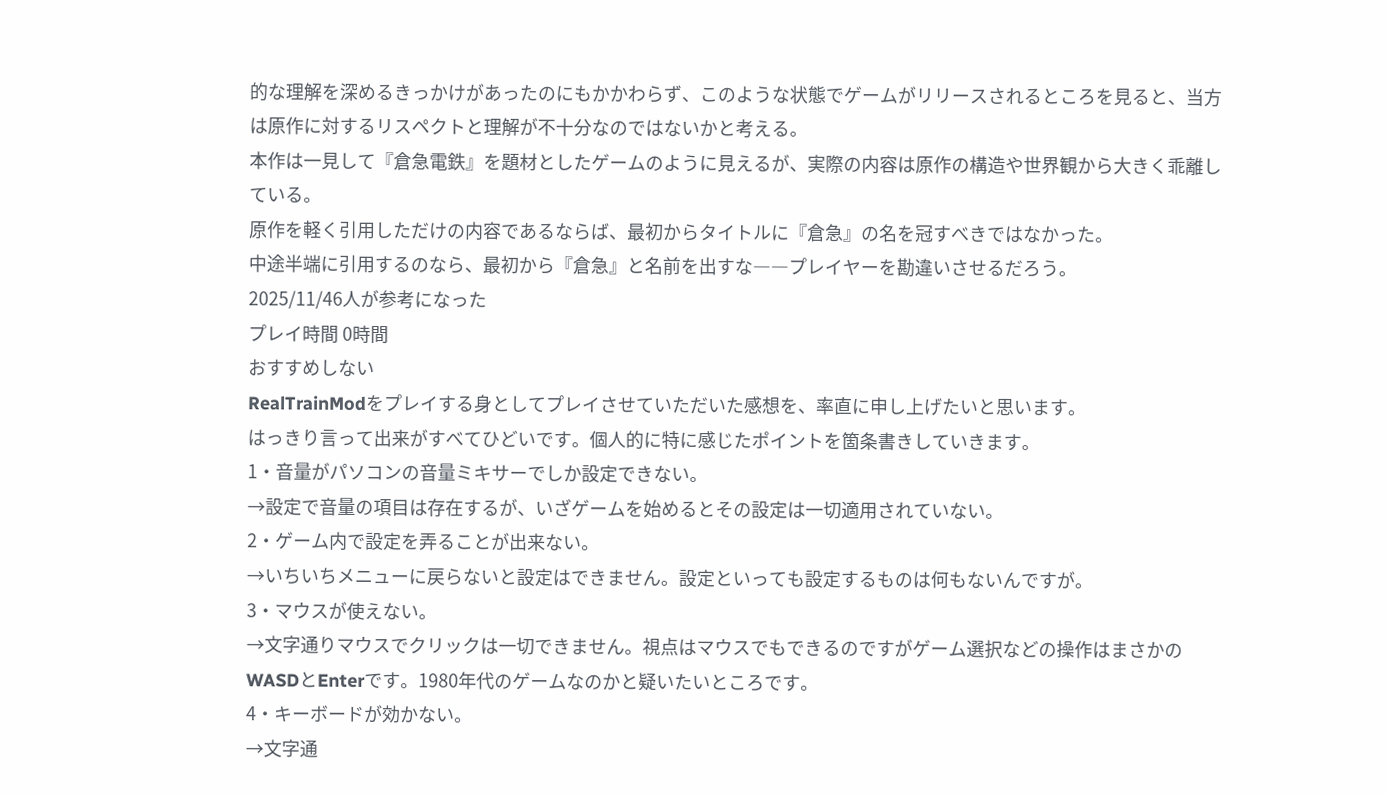的な理解を深めるきっかけがあったのにもかかわらず、このような状態でゲームがリリースされるところを見ると、当方は原作に対するリスペクトと理解が不十分なのではないかと考える。
本作は一見して『倉急電鉄』を題材としたゲームのように見えるが、実際の内容は原作の構造や世界観から大きく乖離している。
原作を軽く引用しただけの内容であるならば、最初からタイトルに『倉急』の名を冠すべきではなかった。
中途半端に引用するのなら、最初から『倉急』と名前を出すな――プレイヤーを勘違いさせるだろう。
2025/11/46人が参考になった
プレイ時間 0時間
おすすめしない
RealTrainModをプレイする身としてプレイさせていただいた感想を、率直に申し上げたいと思います。
はっきり言って出来がすべてひどいです。個人的に特に感じたポイントを箇条書きしていきます。
1・音量がパソコンの音量ミキサーでしか設定できない。
→設定で音量の項目は存在するが、いざゲームを始めるとその設定は一切適用されていない。
2・ゲーム内で設定を弄ることが出来ない。
→いちいちメニューに戻らないと設定はできません。設定といっても設定するものは何もないんですが。
3・マウスが使えない。
→文字通りマウスでクリックは一切できません。視点はマウスでもできるのですがゲーム選択などの操作はまさかのWASDとEnterです。1980年代のゲームなのかと疑いたいところです。
4・キーボードが効かない。
→文字通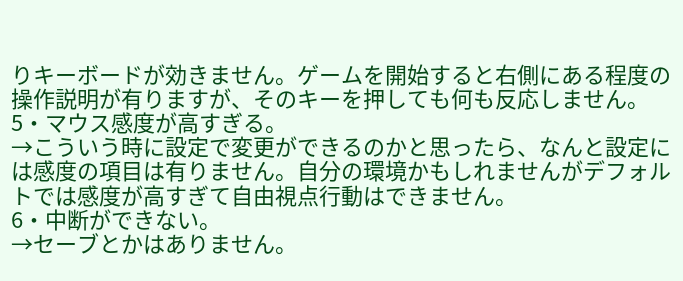りキーボードが効きません。ゲームを開始すると右側にある程度の操作説明が有りますが、そのキーを押しても何も反応しません。
5・マウス感度が高すぎる。
→こういう時に設定で変更ができるのかと思ったら、なんと設定には感度の項目は有りません。自分の環境かもしれませんがデフォルトでは感度が高すぎて自由視点行動はできません。
6・中断ができない。
→セーブとかはありません。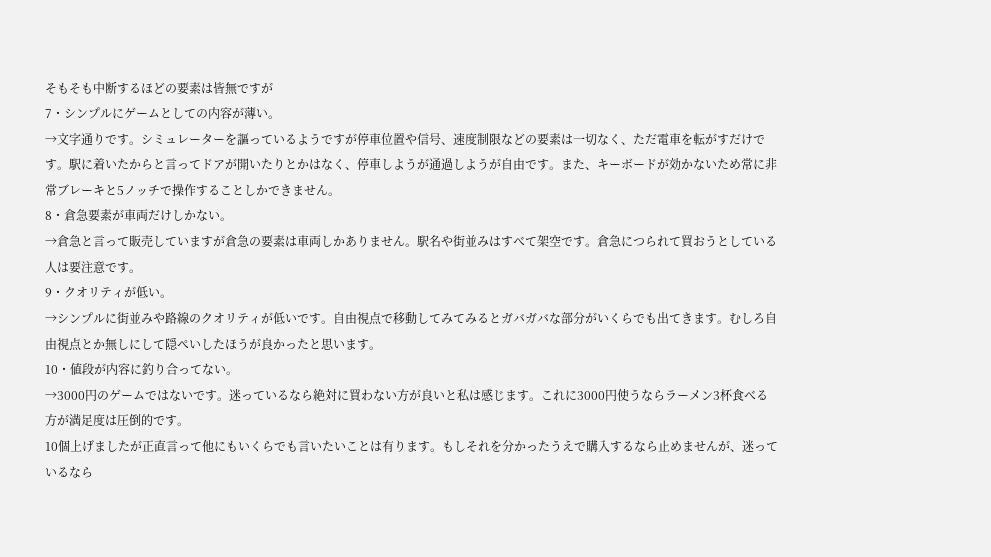そもそも中断するほどの要素は皆無ですが
7・シンプルにゲームとしての内容が薄い。
→文字通りです。シミュレーターを謳っているようですが停車位置や信号、速度制限などの要素は一切なく、ただ電車を転がすだけです。駅に着いたからと言ってドアが開いたりとかはなく、停車しようが通過しようが自由です。また、キーボードが効かないため常に非常ブレーキと5ノッチで操作することしかできません。
8・倉急要素が車両だけしかない。
→倉急と言って販売していますが倉急の要素は車両しかありません。駅名や街並みはすべて架空です。倉急につられて買おうとしている人は要注意です。
9・クオリティが低い。
→シンプルに街並みや路線のクオリティが低いです。自由視点で移動してみてみるとガバガバな部分がいくらでも出てきます。むしろ自由視点とか無しにして隠ぺいしたほうが良かったと思います。
10・値段が内容に釣り合ってない。
→3000円のゲームではないです。迷っているなら絶対に買わない方が良いと私は感じます。これに3000円使うならラーメン3杯食べる方が満足度は圧倒的です。
10個上げましたが正直言って他にもいくらでも言いたいことは有ります。もしそれを分かったうえで購入するなら止めませんが、迷っているなら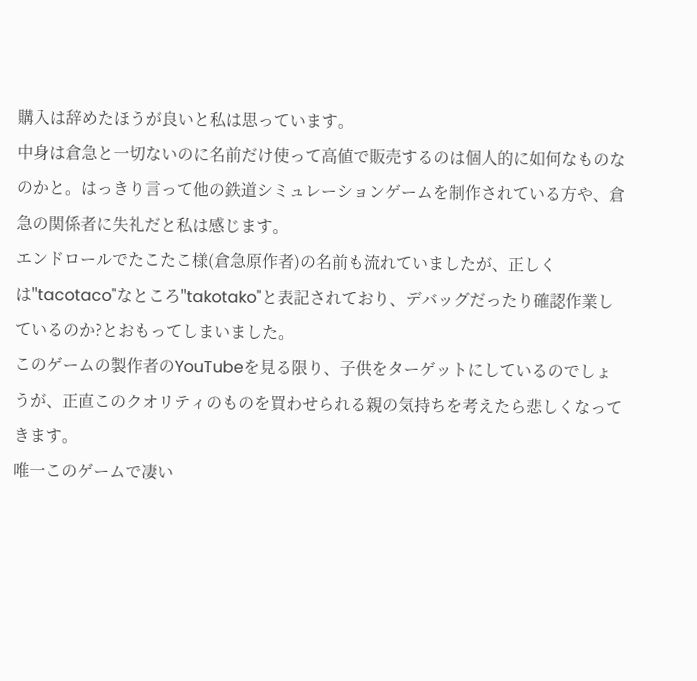購入は辞めたほうが良いと私は思っています。
中身は倉急と一切ないのに名前だけ使って高値で販売するのは個人的に如何なものなのかと。はっきり言って他の鉄道シミュレーションゲームを制作されている方や、倉急の関係者に失礼だと私は感じます。
エンドロールでたこたこ様(倉急原作者)の名前も流れていましたが、正しくは"tacotaco"なところ"takotako"と表記されており、デバッグだったり確認作業しているのか?とおもってしまいました。
このゲームの製作者のYouTubeを見る限り、子供をターゲットにしているのでしょうが、正直このクオリティのものを買わせられる親の気持ちを考えたら悲しくなってきます。
唯一このゲームで凄い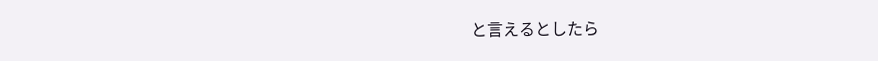と言えるとしたら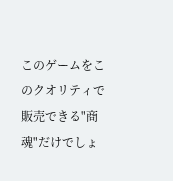このゲームをこのクオリティで販売できる"商魂"だけでしょ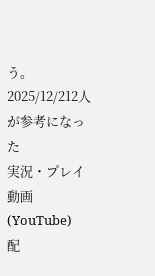う。
2025/12/212人が参考になった
実況・プレイ動画(YouTube)
配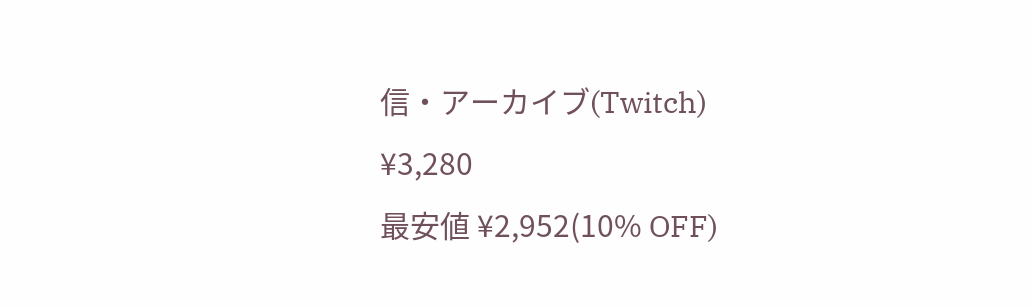信・アーカイブ(Twitch)
¥3,280
最安値 ¥2,952(10% OFF)